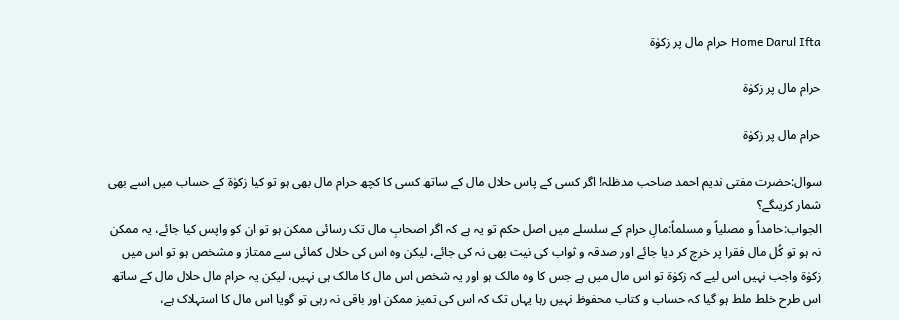Home Darul Ifta حرام مال پر زکوٰۃ

حرام مال پر زکوٰۃ

حرام مال پر زکوٰۃ

سوال:حضرت مفتی ندیم احمد صاحب مدظلہ! اگر کسی کے پاس حلال مال کے ساتھ کسی کا کچھ حرام مال بھی ہو تو کیا زکوٰۃ کے حساب میں اسے بھی شمار کریںگے؟
الجواب:حامداً و مصلیاً و مسلماً:مالِ حرام کے سلسلے میں اصل حکم تو یہ ہے کہ اگر اصحابِ مال تک رسائی ممکن ہو تو ان کو واپس کیا جائے، یہ ممکن نہ ہو تو کُل مال فقرا پر خرچ کر دیا جائے اور صدقہ و ثواب کی نیت بھی نہ کی جائے، لیکن وہ اس کی حلال کمائی سے ممتاز و مشخص ہو تو اس میں زکوٰۃ واجب نہیں اس لیے کہ زکوٰۃ تو اس مال میں ہے جس کا وہ مالک ہو اور یہ شخص اس مال کا مالک ہی نہیں، لیکن یہ حرام مال حلال مال کے ساتھ اس طرح خلط ملط ہو گیا کہ حساب و کتاب محفوظ نہیں رہا یہاں تک کہ اس کی تمیز ممکن اور باقی نہ رہی تو گویا اس مال کا استہلاک ہے،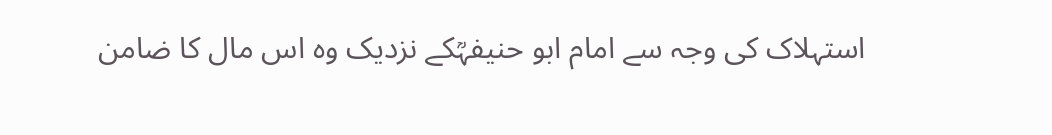استہلاک کی وجہ سے امام ابو حنیفہؒکے نزدیک وہ اس مال کا ضامن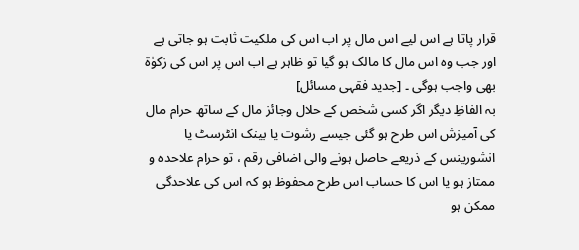قرار پاتا ہے اس لیے اس مال پر اب اس کی ملکیت ثابت ہو جاتی ہے اور جب وہ اس مال کا مالک ہو گیا تو ظاہر ہے اب اس پر اس کی زکوٰۃ بھی واجب ہوگی ۔ [جدید فقہی مسائل]
بہ الفاظِ دیگر اگر کسی شخص کے حلال وجائز مال کے ساتھ حرام مال کی آمیزش اس طرح ہو گئی جیسے رشوت یا بینک انٹرسٹ یا انشورینس کے ذریعے حاصل ہونے والی اضافی رقم ، تو حرام علاحدہ و ممتاز ہو یا اس کا حساب اس طرح محفوظ ہو کہ اس کی علاحدگی ممکن ہو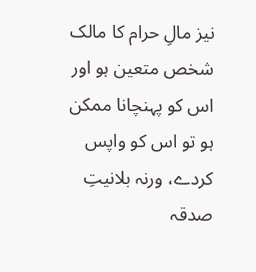نیز مالِ حرام کا مالک شخص متعین ہو اور اس کو پہنچانا ممکن ہو تو اس کو واپس کردے، ورنہ بلانیتِ صدقہ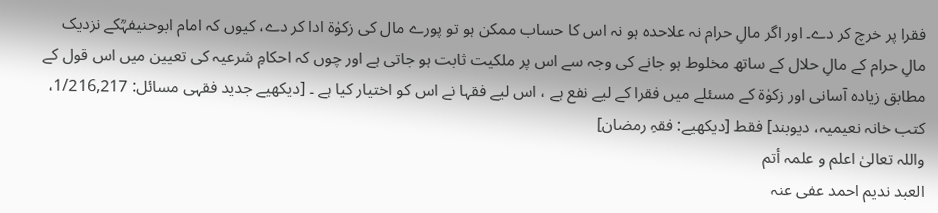فقرا پر خرچ کر دے۔ اور اگر مالِ حرام نہ علاحدہ ہو نہ اس کا حساب ممکن ہو تو پورے مال کی زکوٰۃ ادا کر دے، کیوں کہ امام ابوحنیفہؒکے نزدیک مالِ حرام کے مالِ حلال کے ساتھ مخلوط ہو جانے کی وجہ سے اس پر ملکیت ثابت ہو جاتی ہے اور چوں کہ احکامِ شرعیہ کی تعیین میں اس قول کے مطابق زیادہ آسانی اور زکوٰۃ کے مسئلے میں فقرا کے لیے نفع ہے ، اس لیے فقہا نے اس کو اختیار کیا ہے ۔ [دیکھیے جدید فقہی مسائل: 1/216,217، کتب خانہ نعیمیہ، دیوبند] فقط [دیکھیے: فقہِ رمضان]
واللہ تعالیٰ اعلم و علمہ أتم
العبد ندیم احمد عفی عنہ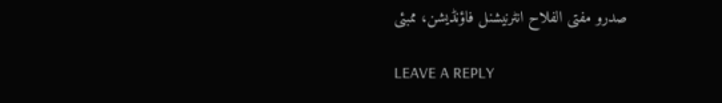صدرو مفتی الفلاح انٹرنیشنل فاؤنڈیشن، ممبئی

LEAVE A REPLY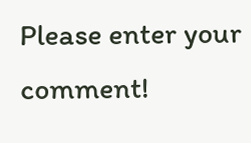Please enter your comment!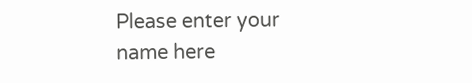Please enter your name here